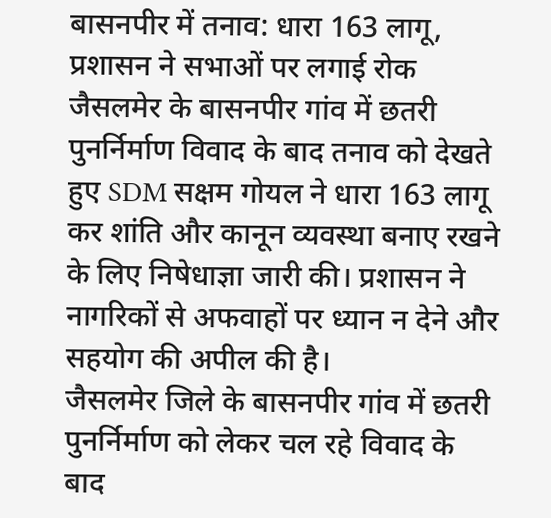बासनपीर में तनाव: धारा 163 लागू, प्रशासन ने सभाओं पर लगाई रोक
जैसलमेर के बासनपीर गांव में छतरी पुनर्निर्माण विवाद के बाद तनाव को देखते हुए SDM सक्षम गोयल ने धारा 163 लागू कर शांति और कानून व्यवस्था बनाए रखने के लिए निषेधाज्ञा जारी की। प्रशासन ने नागरिकों से अफवाहों पर ध्यान न देने और सहयोग की अपील की है।
जैसलमेर जिले के बासनपीर गांव में छतरी पुनर्निर्माण को लेकर चल रहे विवाद के बाद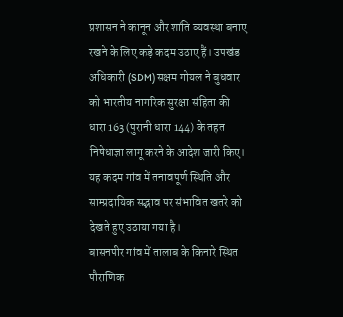प्रशासन ने कानून और शांति व्यवस्था बनाए रखने के लिए कड़े कदम उठाए हैं। उपखंड अधिकारी (SDM) सक्षम गोयल ने बुधवार को भारतीय नागरिक सुरक्षा संहिता की धारा 163 (पुरानी धारा 144) के तहत निषेधाज्ञा लागू करने के आदेश जारी किए। यह कदम गांव में तनावपूर्ण स्थिति और साम्प्रदायिक सद्भाव पर संभावित खतरे को देखते हुए उठाया गया है।
बासनपीर गांव में तालाब के किनारे स्थित पौराणिक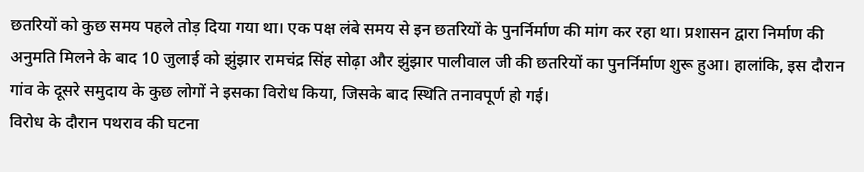छतरियों को कुछ समय पहले तोड़ दिया गया था। एक पक्ष लंबे समय से इन छतरियों के पुनर्निर्माण की मांग कर रहा था। प्रशासन द्वारा निर्माण की अनुमति मिलने के बाद 10 जुलाई को झुंझार रामचंद्र सिंह सोढ़ा और झुंझार पालीवाल जी की छतरियों का पुनर्निर्माण शुरू हुआ। हालांकि, इस दौरान गांव के दूसरे समुदाय के कुछ लोगों ने इसका विरोध किया, जिसके बाद स्थिति तनावपूर्ण हो गई।
विरोध के दौरान पथराव की घटना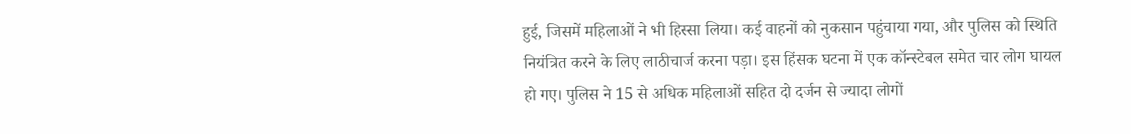हुई, जिसमें महिलाओं ने भी हिस्सा लिया। कई वाहनों को नुकसान पहुंचाया गया, और पुलिस को स्थिति नियंत्रित करने के लिए लाठीचार्ज करना पड़ा। इस हिंसक घटना में एक कॉन्स्टेबल समेत चार लोग घायल हो गए। पुलिस ने 15 से अधिक महिलाओं सहित दो दर्जन से ज्यादा लोगों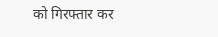को गिरफ्तार कर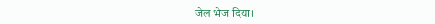जेल भेज दिया।